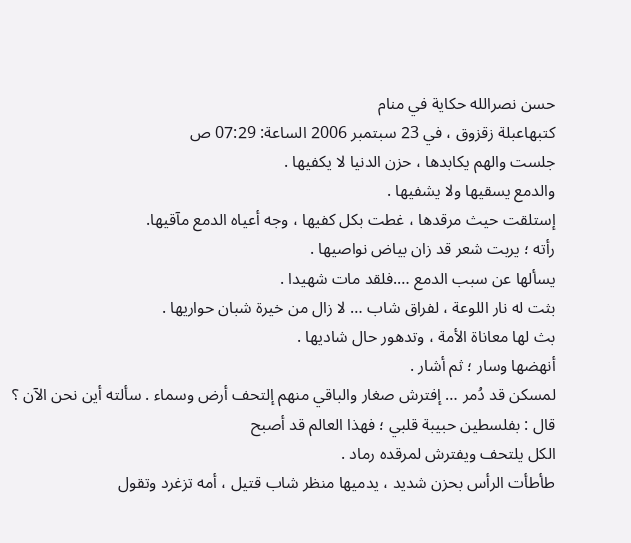حسن نصرالله حكاية في منام
كتبهاعبلة زقزوق ، في 23 سبتمبر 2006 الساعة: 07:29 ص
جلست والهم يكابدها ، حزن الدنيا لا يكفيها .
والدمع يسقيها ولا يشفيها .
إستلقت حيث مرقدها ، غطت بكل كفيها ، وجه أعياه الدمع مآقيها.
رأته ؛ يربت شعر قد زان بياض نواصيها .
يسألها عن سبب الدمع ….فلقد مات شهيدا .
بثت له نار اللوعة ، لفراق شاب … لا زال من خيرة شبان حواريها .
بث لها معاناة الأمة ، وتدهور حال شاديها .
أنهضها وسار ؛ ثم أشار .
لمسكن قد دُمر … إفترش صغار والباقي منهم إلتحف أرض وسماء . سألته أين نحن الآن ؟
قال : بفلسطين حبيبة قلبي ؛ فهذا العالم قد أصبح
الكل يلتحف ويفترش لمرقده رماد .
طأطأت الرأس بحزن شديد ، يدميها منظر شاب قتيل ، أمه تزغرد وتقول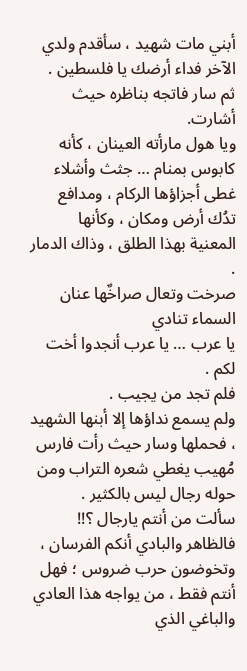أبني مات شهيد ، سأقدم ولدي الآخر فداء أرضك يا فلسطين .
ثم سار فاتجه بناظره حيث أشارت.
ويا هول مارأته العينان ، كأنه كابوس بمنام … جثث وأشلاء غطى أجزاؤها الركام ، ومدافع تدُك أرض ومكان ، وكأنها المعنية بهذا الطلق ، وذاك الدمار .
صرخت وتعال صراخٌها عنان السماء تنادي
يا عرب … يا عرب أنجدوا أخت لكم .
فلم تجد من يجيب .
ولم يسمع نداؤها إلا أبنها الشهيد ، فحملها وسار حيث رأت فارس مُهيب يغطي شعره التراب ومن حوله رجال ليس بالكثير .
سألت من أنتم يارجال ؟!! فالظاهر والبادي أنكم الفرسان ، وتخوضون حرب ضروس ؛ فهل أنتم فقط ، من يواجه هذا العادي والباغي الذي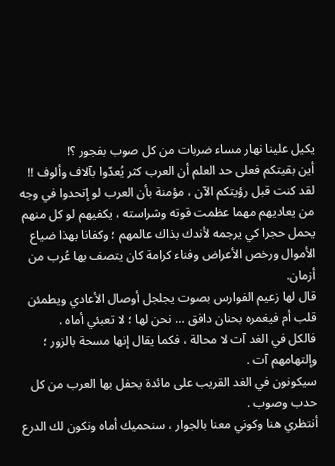يكيل علينا نهار مساء ضربات من كل صوب بفجور ؟!
أين بقيتكم فعلى حد العلم أن العرب كثر يُعدّوا بآلاف وألوف !!
لقد كنت قبل رؤيتكم الآن ، مؤمنة بأن العرب لو إتحدوا في وجه من يعاديهم مهما عظمت قوته وشراسته ، يكفيهم لو كل منهم يحمل حجرا كي يرجمه لأندك بذاك عالمهم ؛ وكفانا بهذا ضياع الأموال ورخص الأعراض وفناء كرامة كان يتصف بها عُرب من أزمان.
قال لها زعيم الفوارس بصوت يجلجل أوصال الأعادي ويطمئن قلب أم فيغمره بحنان دافق … نحن لها ؛ لا تعبئي أماه .
فالكل في الغد آت لا محالة ، فكما يقال إنها مسحة بالزور ؛ وإلتهامهم آت .
سيكونون في الغد القريب على مائدة يحفل بها العرب من كل حدب وصوب .
أنتظري هنا وكوني معنا بالجوار ، سنحميك أماه ونكون لك الدرع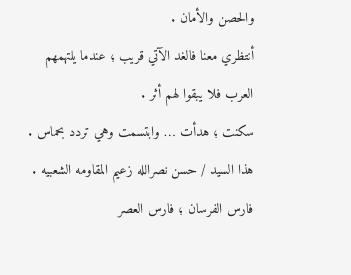والحصن والأمان .
أنتظري معنا فالغد الآتي قريب ؛ عندما يلتهمهم العرب فلا يبقوا لهم أثر .
سكنت ؛ هدأت … وابتسمت وهي تردد بحماس .
هذا السيد / حسن نصرالله زعيم المقاومه الشعبيه .
فارس الفرسان ؛ فارس العصر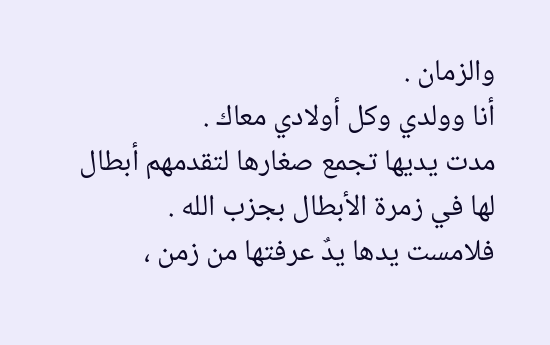والزمان .
أنا وولدي وكل أولادي معاك .
مدت يديها تجمع صغارها لتقدمهم أبطال لها في زمرة الأبطال بجزب الله .
فلامست يدها يدٌ عرفتها من زمن ،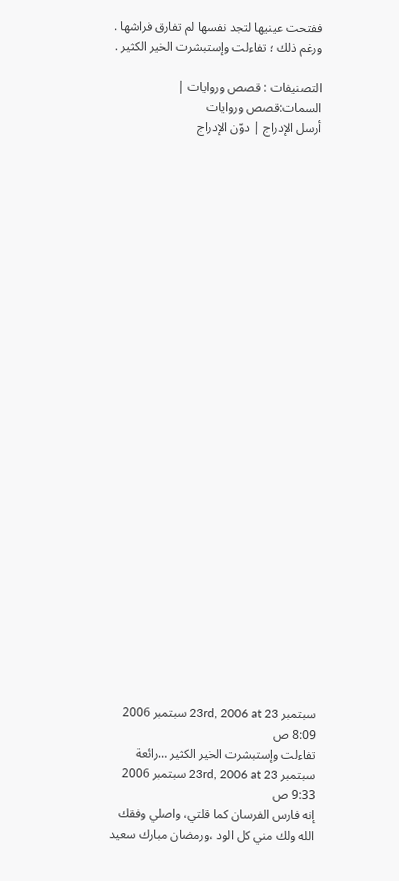ففتحت عينيها لتجد نفسها لم تفارق فراشها .
ورغم ذلك ؛ تفاءلت وإستبشرت الخير الكثير .

التصنيفات : قصص وروايات | السمات:قصص وروايات
أرسل الإدراج | دوّن الإدراج




























سبتمبر 23rd, 2006 at 23 سبتمبر 2006 8:09 ص
تفاءلت وإستبشرت الخير الكثير …رائعة
سبتمبر 23rd, 2006 at 23 سبتمبر 2006 9:33 ص
إنه فارس الفرسان كما قلتي، واصلي وفقك الله ولك مني كل الود ،ورمضان مبارك سعيد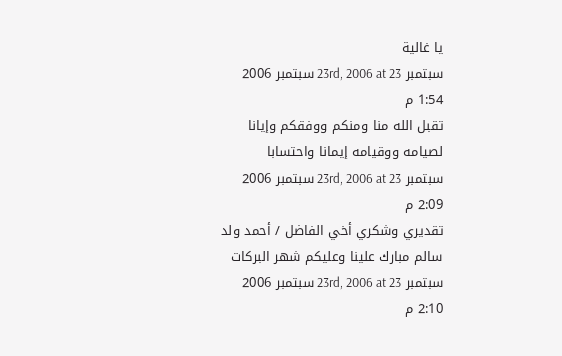يا غالية
سبتمبر 23rd, 2006 at 23 سبتمبر 2006 1:54 م
تقبل الله منا ومنكم ووفقكم وإيانا لصيامه ووقيامه إيمانا واحتسابا
سبتمبر 23rd, 2006 at 23 سبتمبر 2006 2:09 م
تقديري وشكري أخي الفاضل / أحمد ولد سالم مبارك علينا وعليكم شهر البركات
سبتمبر 23rd, 2006 at 23 سبتمبر 2006 2:10 م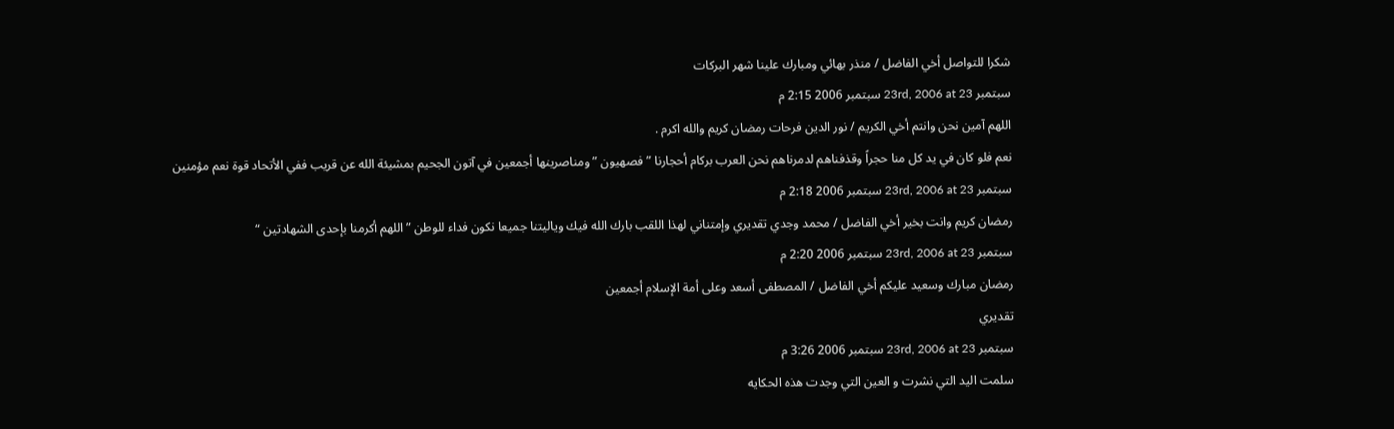شكرا للتواصل أخي الفاضل / منذر بهائي ومبارك علينا شهر البركات
سبتمبر 23rd, 2006 at 23 سبتمبر 2006 2:15 م
اللهم آمين نحن وانتم أخي الكريم / نور الدين فرحات رمضان كريم والله اكرم .
نعم فلو كان في يد كل منا حجراً وقذفناهم لدمرناهم نحن العرب بركام أحجارنا ” فصهيون ” ومناصرينها أجمعين في آتون الجحيم بمشيئة الله عن قريب ففي الأتحاد قوة نعم مؤمنين
سبتمبر 23rd, 2006 at 23 سبتمبر 2006 2:18 م
رمضان كريم وانت بخير أخي الفاضل / محمد وجدي تقديري وإمتناني لهذا اللقب بارك الله فيك وياليتنا جميعا نكون فداء للوطن ” اللهم أكرمنا بإحدى الشهادتين “
سبتمبر 23rd, 2006 at 23 سبتمبر 2006 2:20 م
رمضان مبارك وسعيد عليكم أخي الفاضل / المصطفى أسعد وعلى أمة الإسلام أجمعين
تقديري
سبتمبر 23rd, 2006 at 23 سبتمبر 2006 3:26 م
سلمت اليد التي نشرت و العين التي وجدت هذه الحكايه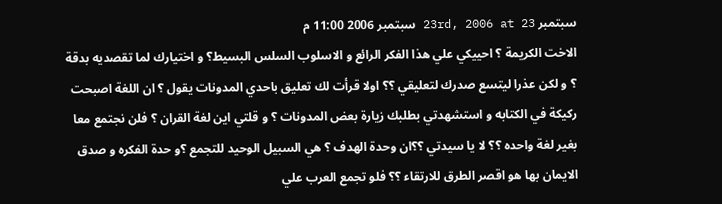سبتمبر 23rd, 2006 at 23 سبتمبر 2006 11:00 م
الاخت الكريمة ؟ احييكي علي هذا الفكر الرائع و الاسلوب السلس البسيط؟ و اختيارك لما تقصديه بدقة ؟ و لكن عذرا ليتسع صدرك لتعليقي ؟؟ اولا قرأت لك تعليق باحدي المدونات يقول ؟ ان اللغة اصبحت ركيكة في الكتابه و استشهدتي بطلبك زيارة بعض المدونات ؟ و قلتي اين لغة القران ؟ فلن نجتمع معا بغير لغة واحده ؟؟ لا يا سيدتي ؟؟ان وحدة الهدف ؟ هي السبيل الوحيد للتجمع ؟و حدة الفكره و صدق الايمان بها هو اقصر الطرق للارتقاء ؟؟ فلو تجمع العرب علي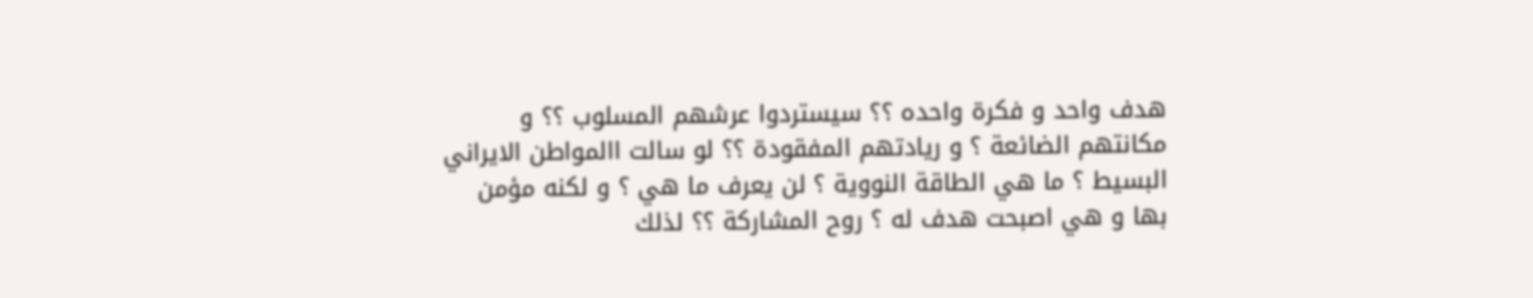هدف واحد و فكرة واحده ؟؟ سيستردوا عرشهم المسلوب ؟؟ و مكانتهم الضائعة ؟ و ريادتهم المفقودة ؟؟ لو سالت االمواطن الايراني البسيط ؟ ما هي الطاقة النووية ؟ لن يعرف ما هي ؟ و لكنه مؤمن بها و هي اصبحت هدف له ؟ روح المشاركة ؟؟ لذلك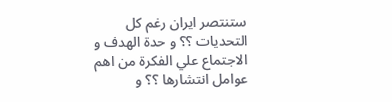ستنتصر ايران رغم كل التحديات ؟؟ و حدة الهدف و الاجتماع علي الفكرة من اهم عوامل انتشارها ؟؟ و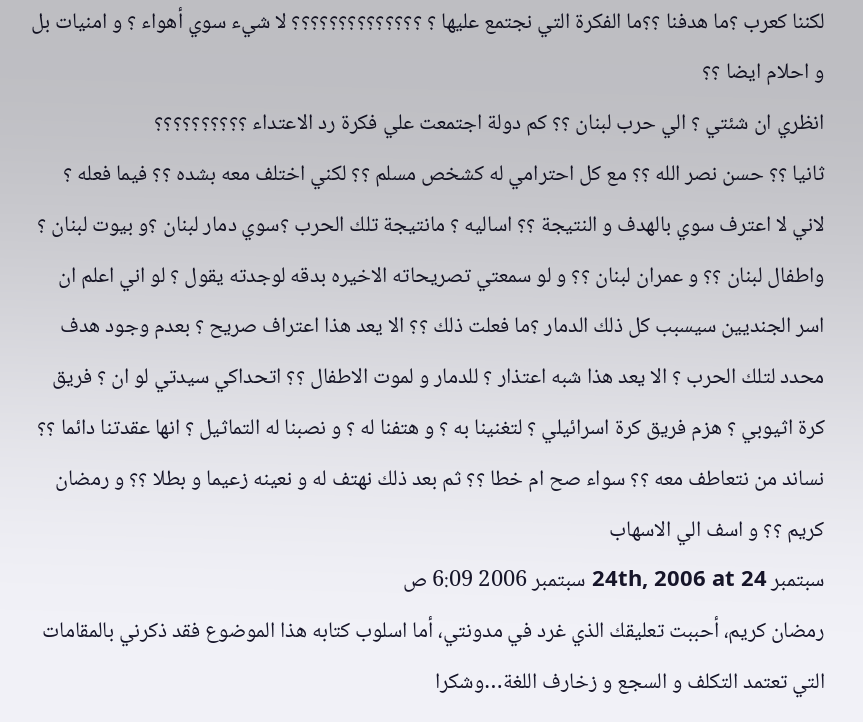لكننا كعرب ؟ما هدفنا ؟؟ما الفكرة التي نجتمع عليها ؟ ؟؟؟؟؟؟؟؟؟؟؟؟؟؟ لا شيء سوي أهواء ؟ و امنيات بل و احلام ايضا ؟؟
انظري ان شئتي ؟ الي حرب لبنان ؟؟ كم دولة اجتمعت علي فكرة رد الاعتداء ؟؟؟؟؟؟؟؟؟؟
ثانيا ؟؟ حسن نصر الله ؟؟ مع كل احترامي له كشخص مسلم ؟؟ لكني اختلف معه بشده ؟؟ فيما فعله ؟ لاني لا اعترف سوي بالهدف و النتيجة ؟؟ اساليه ؟ مانتيجة تلك الحرب ؟سوي دمار لبنان ؟و بيوت لبنان ؟ واطفال لبنان ؟؟ و عمران لبنان ؟؟ و لو سمعتي تصريحاته الاخيره بدقه لوجدته يقول ؟ لو اني اعلم ان اسر الجنديين سيسبب كل ذلك الدمار ؟ما فعلت ذلك ؟؟ الا يعد هذا اعتراف صريح ؟ بعدم وجود هدف محدد لتلك الحرب ؟ الا يعد هذا شبه اعتذار ؟ للدمار و لموت الاطفال ؟؟ اتحداكي سيدتي لو ان ؟ فريق كرة اثيوبي ؟ هزم فريق كرة اسرائيلي ؟ لتغنينا به ؟ و هتفنا له ؟ و نصبنا له التماثيل ؟ انها عقدتنا دائما ؟؟ نساند من نتعاطف معه ؟؟ سواء صح ام خطا ؟؟ ثم بعد ذلك نهتف له و نعينه زعيما و بطلا ؟؟ و رمضان كريم ؟؟ و اسف الي الاسهاب
سبتمبر 24th, 2006 at 24 سبتمبر 2006 6:09 ص
رمضان كريم، أحببت تعليقك الذي غرد في مدونتي، أما اسلوب كتابه هذا الموضوع فقد ذكرني بالمقامات التي تعتمد التكلف و السجع و زخارف اللغة…وشكرا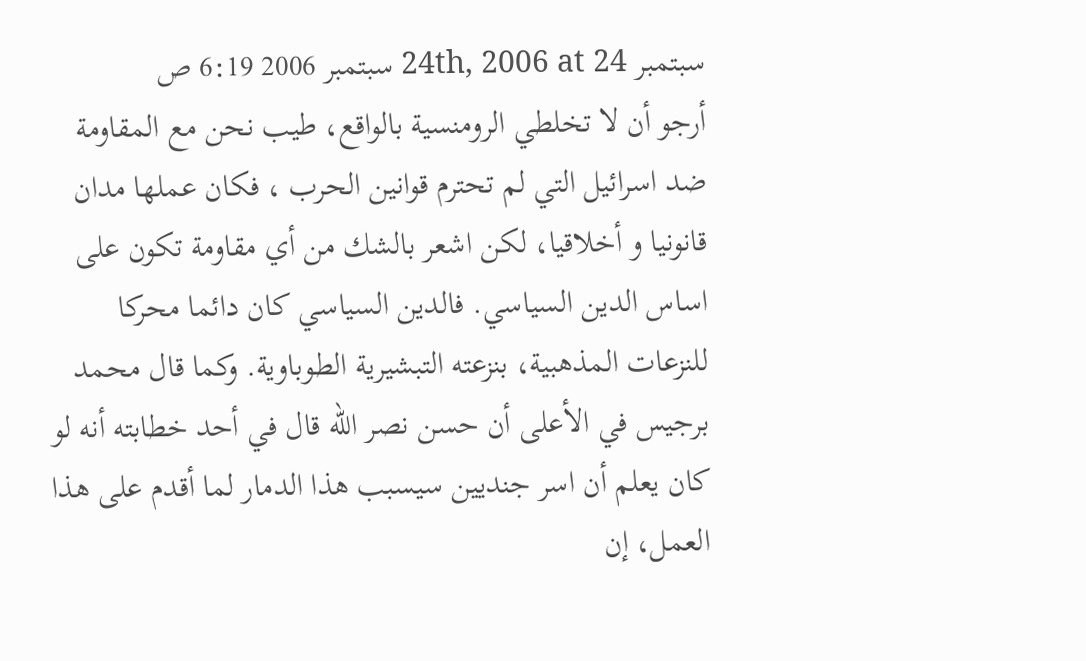سبتمبر 24th, 2006 at 24 سبتمبر 2006 6:19 ص
أرجو أن لا تخلطي الرومنسية بالواقع، طيب نحن مع المقاومة ضد اسرائيل التي لم تحترم قوانين الحرب ، فكان عملها مدان قانونيا و أخلاقيا، لكن اشعر بالشك من أي مقاومة تكون على اساس الدين السياسي. فالدين السياسي كان دائما محركا للنزعات المذهبية، بنزعته التبشيرية الطوباوية. وكما قال محمد برجيس في الأعلى أن حسن نصر الله قال في أحد خطابته أنه لو كان يعلم أن اسر جنديين سيسبب هذا الدمار لما أقدم على هذا العمل، إن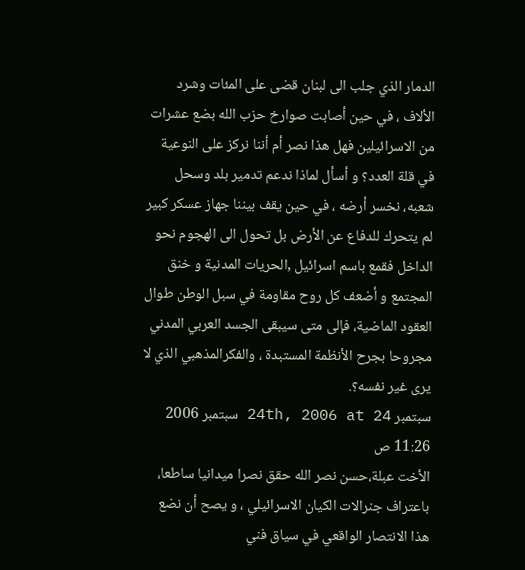الدمار الذي جلب الى لبنان قضى على المئات وشرد الألاف ، في حين أصابت صوارخ حزب الله بضع عشرات من الاسرائيلين فهل هذا نصر أم أننا نركز على النوعية في قلة العدد؟ و أسأل لماذا ندعم تدمير بلد وسحل شعبه، نخسر أرضه ، في حين يقف بيننا جهاز عسكر كبير لم يتحرك للدفاع عن الأرض بل تحول الى الهجوم نحو الداخل فقمع باسم اسرائيل ,الحريات المدنية و خنق المجتمع و أضعف كل روح مقاومة في سبل الوطن طوال العقود الماضية، فإلى متى سيبقى الجسد العربي المدني مجروحا بجرح الأنظمة المستبدة ، والفكرالمذهبي الذي لا يرى غير نفسه؟.
سبتمبر 24th, 2006 at 24 سبتمبر 2006 11:26 ص
الأخت عبلة،حسن نصر الله حقق نصرا ميدانيا ساطعا، باعتراف جنرالات الكيان الاسرائيلي ، و يصح أن نضع هذا الانتصار الواقعي في سياق فني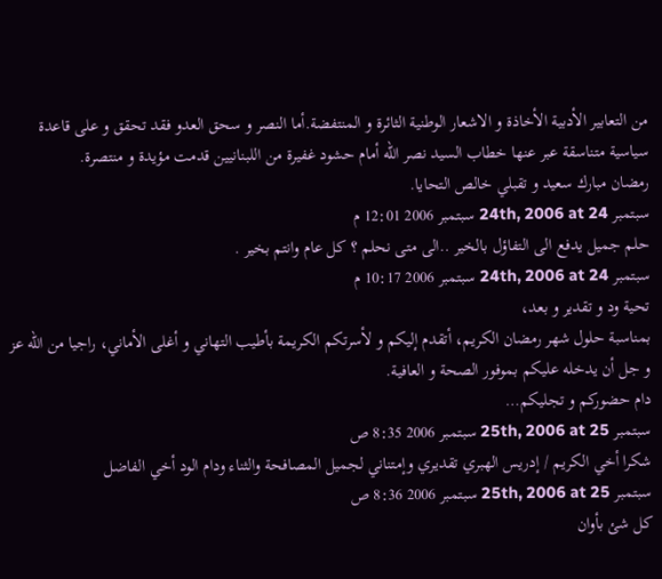من التعابير الأدبية الأخاذة و الاشعار الوطنية الثائرة و المنتفضة.أما النصر و سحق العدو فقد تحقق و على قاعدة سياسية متناسقة عبر عنها خطاب السيد نصر الله أمام حشود غفيرة من اللبنانيين قدمت مؤيدة و منتصرة.
رمضان مبارك سعيد و تقبلي خالص التحايا.
سبتمبر 24th, 2006 at 24 سبتمبر 2006 12:01 م
حلم جميل يدفع الى التفاؤل بالخير ..الى متى نحلم ؟ كل عام وانتم بخير .
سبتمبر 24th, 2006 at 24 سبتمبر 2006 10:17 م
تحية ود و تقدير و بعد،
بمناسبة حلول شهر رمضان الكريم، أتقدم إليكم و لأسرتكم الكريمة بأطيب التهاني و أغلى الأماني، راجيا من الله عز و جل أن يدخله عليكم بموفور الصحة و العافية.
دام حضوركم و تجليكم…
سبتمبر 25th, 2006 at 25 سبتمبر 2006 8:35 ص
شكرا أخي الكريم / إدريس الهبري تقديري وإمتناني لجميل المصافحة والثناء ودام الود أخي الفاضل
سبتمبر 25th, 2006 at 25 سبتمبر 2006 8:36 ص
كل شئ بأوان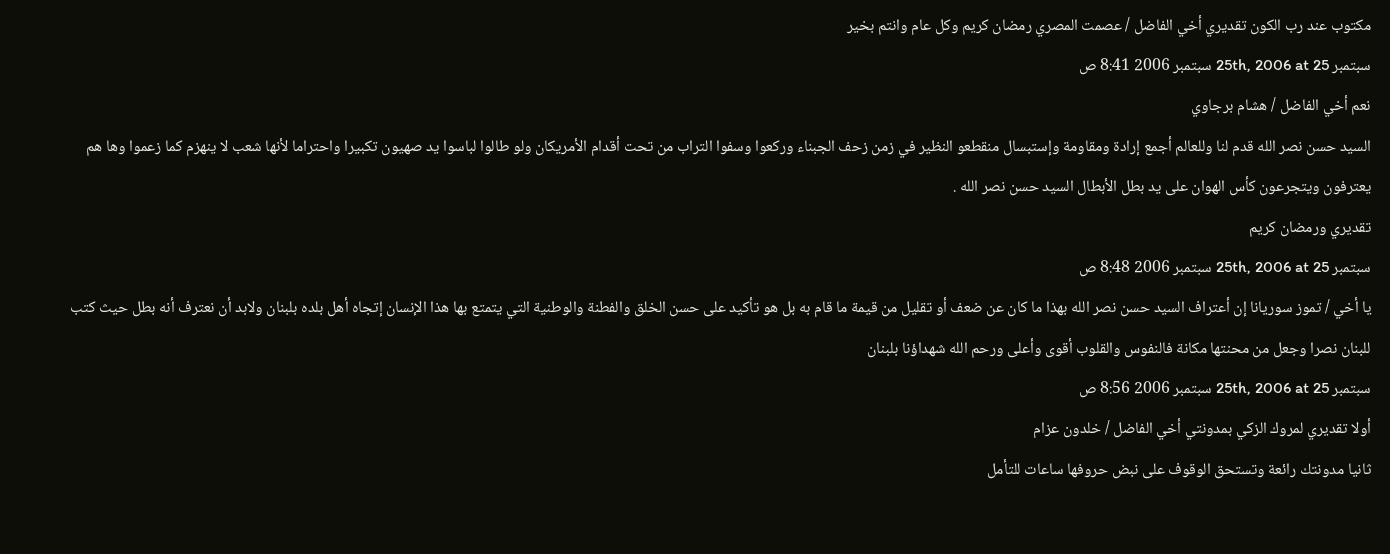مكتوب عند رب الكون تقديري أخي الفاضل / عصمت المصري رمضان كريم وكل عام وانتم بخير
سبتمبر 25th, 2006 at 25 سبتمبر 2006 8:41 ص
نعم أخي الفاضل / هشام برجاوي
السيد حسن نصر الله قدم لنا وللعالم أجمع إرادة ومقاومة وإستبسال منقطعو النظير في زمن زحف الجبناء وركعوا وسفوا التراب من تحت أقدام الأمريكان ولو طالوا لباسوا يد صهيون تكبيرا واحتراما لأنها شعب لا ينهزم كما زعموا وها هم يعترفون ويتجرعون كأس الهوان على يد بطل الأبطال السيد حسن نصر الله .
تقديري ورمضان كريم
سبتمبر 25th, 2006 at 25 سبتمبر 2006 8:48 ص
يا أخي / تموز سوريانا إن أعتراف السيد حسن نصر الله بهذا ما كان عن ضعف أو تقليل من قيمة ما قام به بل هو تأكيد على حسن الخلق والفطنة والوطنية التي يتمتع بها هذا الإنسان إتجاه أهل بلده بلبنان ولابد أن نعترف أنه بطل حيث كتب للبنان نصرا وجعل من محنتها مكانة فالنفوس والقلوب أقوى وأعلى ورحم الله شهداؤنا بلبنان
سبتمبر 25th, 2006 at 25 سبتمبر 2006 8:56 ص
أولا تقديري لمروك الزكي بمدونتي أخي الفاضل / خلدون عزام
ثانيا مدونتك رائعة وتستحق الوقوف على نبض حروفها ساعات للتأمل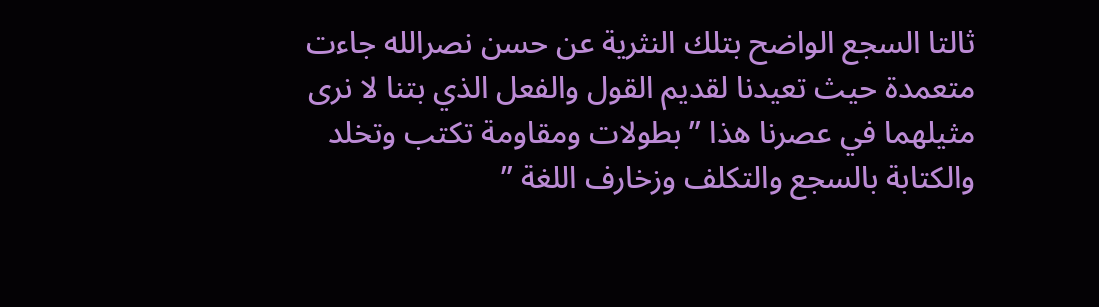ثالتا السجع الواضح بتلك النثرية عن حسن نصرالله جاءت متعمدة حيث تعيدنا لقديم القول والفعل الذي بتنا لا نرى مثيلهما في عصرنا هذا ” بطولات ومقاومة تكتب وتخلد والكتابة بالسجع والتكلف وزخارف اللغة ”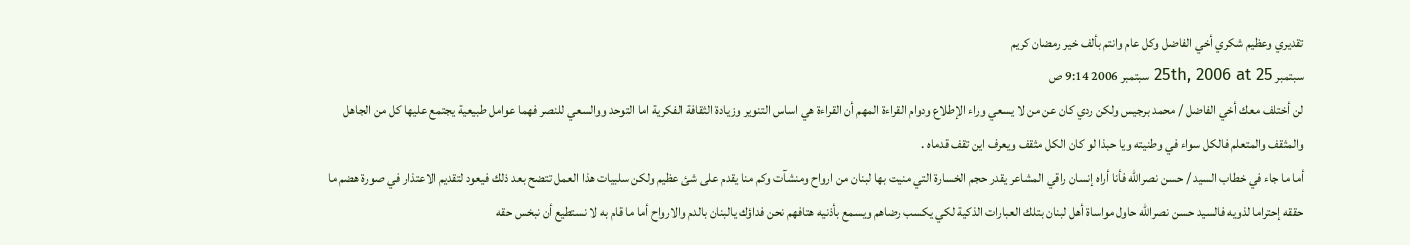تقديري وعظيم شكري أخي الفاضل وكل عام وانتم بألف خير رمضان كريم
سبتمبر 25th, 2006 at 25 سبتمبر 2006 9:14 ص
لن أختلف معك أخي الفاضل / محمد برجيس ولكن ردي كان عن من لا يسعي وراء الإطلاع ودوام القراءة المهم أن القراءة هي اساس التنوير وزيادة الثقافة الفكرية اما التوحد ووالسعي للنصر فهما عوامل طبيعية يجتمع عليها كل من الجاهل والمثقف والمتعلم فالكل سواء في وطنيته ويا حبذا لو كان الكل مثقف ويعرف اين تقف قدماه .
أما ما جاء في خطاب السيد / حسن نصرالله فأنا أراه إنسان راقي المشاعر يقدر حجم الخسارة التي منيت بها لبنان من ارواح ومنشآت وكم منا يقدم على شئ عظيم ولكن سلبيات هذا العمل تتضح بعد ذلك فيعود لتقديم الاعتذار في صورة هضم ما حققه إحتراما لذويه فالسيد حسن نصرالله حاول مواساة أهل لبنان بتلك العبارات الذكية لكي يكسب رضاهم ويسمع بأذنيه هتافهم نحن فداؤك يالبنان بالدم والارواح أما ما قام به لا نستطيع أن نبخس حقه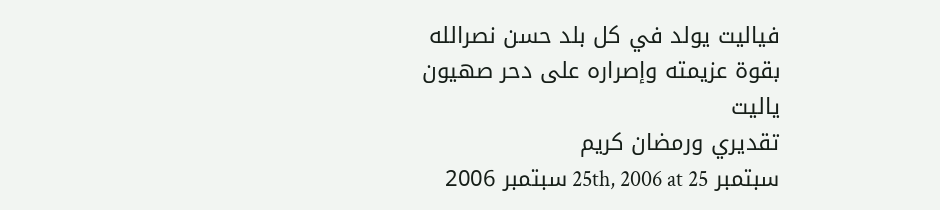فياليت يولد في كل بلد حسن نصرالله بقوة عزيمته وإصراره على دحر صهيون ياليت
تقديري ورمضان كريم
سبتمبر 25th, 2006 at 25 سبتمبر 2006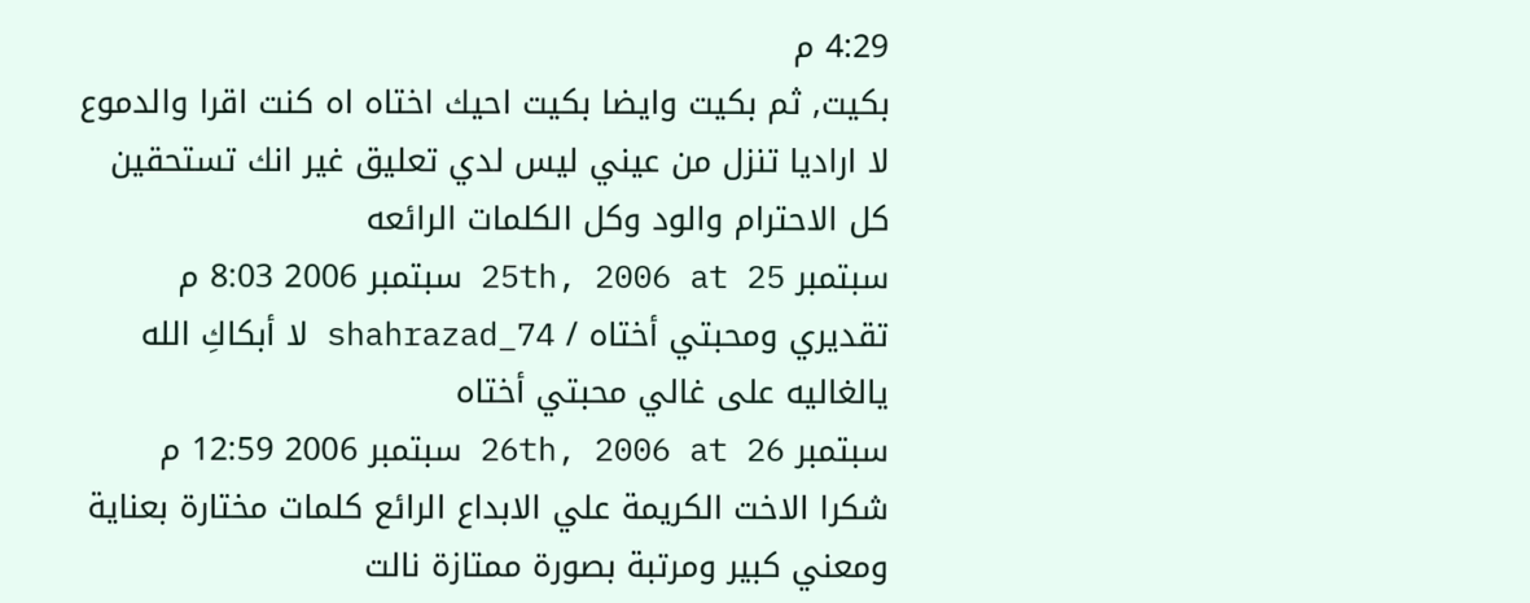4:29 م
بكيت, ثم بكيت وايضا بكيت احيك اختاه اه كنت اقرا والدموع لا اراديا تنزل من عيني ليس لدي تعليق غير انك تستحقين كل الاحترام والود وكل الكلمات الرائعه
سبتمبر 25th, 2006 at 25 سبتمبر 2006 8:03 م
تقديري ومحبتي أختاه / shahrazad_74 لا أبكاكِ الله يالغاليه على غالي محبتي أختاه
سبتمبر 26th, 2006 at 26 سبتمبر 2006 12:59 م
شكرا الاخت الكريمة علي الابداع الرائع كلمات مختارة بعناية ومعني كبير ومرتبة بصورة ممتازة نالت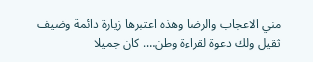مني الاعجاب والرضا وهذه اعتبرها زيارة دائمة وضيف ثقيل ولك دعوة لقراءة وطن…. كان جميلا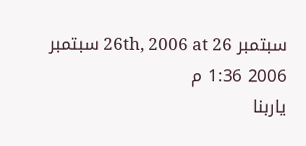سبتمبر 26th, 2006 at 26 سبتمبر 2006 1:36 م
ياربنا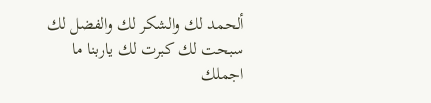ألحمد لك والشكر لك والفضل لك
سبحت لك كبرت لك ياربنا ما اجملك